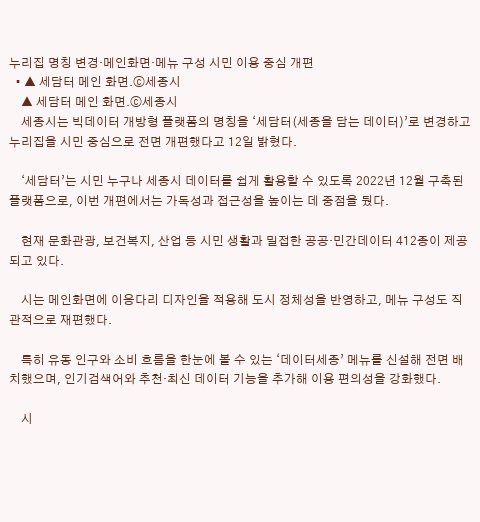누리집 명칭 변경·메인화면·메뉴 구성 시민 이용 중심 개편
  • ▲ 세담터 메인 화면.ⓒ세종시
    ▲ 세담터 메인 화면.ⓒ세종시
    세종시는 빅데이터 개방형 플랫폼의 명칭을 ‘세담터(세종을 담는 데이터)’로 변경하고 누리집을 시민 중심으로 전면 개편했다고 12일 밝혔다.

    ‘세담터’는 시민 누구나 세종시 데이터를 쉽게 활용할 수 있도록 2022년 12월 구축된 플랫폼으로, 이번 개편에서는 가독성과 접근성을 높이는 데 중점을 뒀다.

    현재 문화관광, 보건복지, 산업 등 시민 생활과 밀접한 공공·민간데이터 412종이 제공되고 있다.

    시는 메인화면에 이응다리 디자인을 적용해 도시 정체성을 반영하고, 메뉴 구성도 직관적으로 재편했다.

    특히 유동 인구와 소비 흐름을 한눈에 볼 수 있는 ‘데이터세종’ 메뉴를 신설해 전면 배치했으며, 인기검색어와 추천·최신 데이터 기능을 추가해 이용 편의성을 강화했다.

    시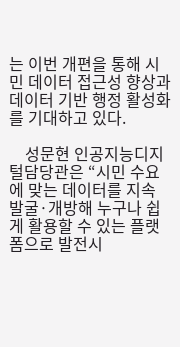는 이번 개편을 통해 시민 데이터 접근성 향상과 데이터 기반 행정 활성화를 기대하고 있다.

    성문현 인공지능디지털담당관은 “시민 수요에 맞는 데이터를 지속 발굴·개방해 누구나 쉽게 활용할 수 있는 플랫폼으로 발전시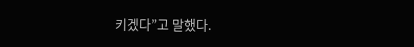키겠다”고 말했다.